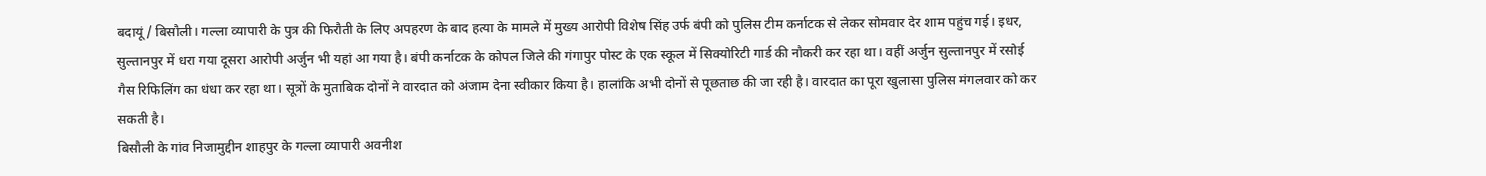बदायूं/ बिसौली। गल्ला व्यापारी के पुत्र की फिरौती के लिए अपहरण के बाद हत्या के मामले में मुख्य आरोपी विशेष सिंह उर्फ बंपी को पुलिस टीम कर्नाटक से लेकर सोमवार देर शाम पहुंच गई। इधर, सुल्तानपुर में धरा गया दूसरा आरोपी अर्जुन भी यहां आ गया है। बंपी कर्नाटक के कोपल जिले की गंगापुर पोस्ट के एक स्कूल में सिक्योरिटी गार्ड की नौकरी कर रहा था। वहीं अर्जुन सुल्तानपुर में रसोई गैस रिफिलिंग का धंधा कर रहा था। सूत्रों के मुताबिक दोनों ने वारदात को अंजाम देना स्वीकार किया है। हालांकि अभी दोनों से पूछताछ की जा रही है। वारदात का पूरा खुलासा पुलिस मंगलवार को कर सकती है।
बिसौली के गांव निजामुद्दीन शाहपुर के गल्ला व्यापारी अवनीश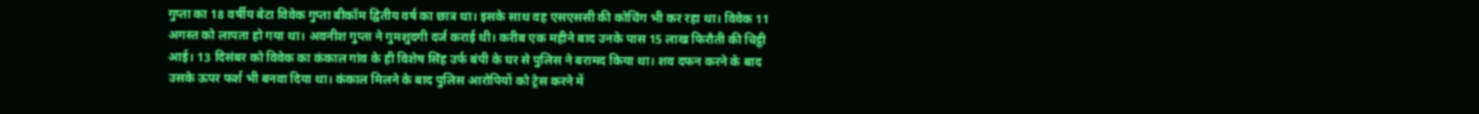गुप्ता का 18 वर्षीय बेटा विवेक गुप्ता बीकॉम द्वितीय वर्ष का छात्र था। इसके साथ वह एसएससी की कोचिंग भी कर रहा था। विवेक 11 अगस्त को लापता हो गया था। अवनीश गुप्ता ने गुमशुदगी दर्ज कराई थी। करीब एक महीने बाद उनके पास 15 लाख फिरौती की चिट्ठी आई। 13 दिसंबर को विवेक का कंकाल गांव के ही विशेष सिंह उर्फ बंपी के घर से पुलिस ने बरामद किया था। शव दफन करने के बाद उसके ऊपर फर्श भी बनवा दिया था। कंकाल मिलने के बाद पुलिस आरोपियों को ट्रेस करने में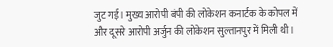जुट गई। मुख्य आरोपी बंपी की लोकेशन कनार्टक के कोपल में और दूसरे आरोपी अर्जुन की लोकेशन सुल्तानपुर में मिली थी।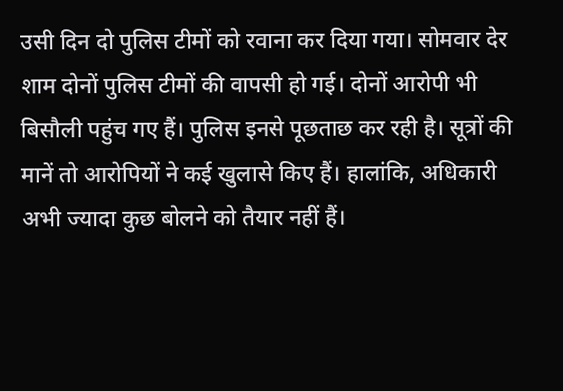उसी दिन दो पुलिस टीमों को रवाना कर दिया गया। सोमवार देर शाम दोनों पुलिस टीमों की वापसी हो गई। दोनों आरोपी भी बिसौली पहुंच गए हैं। पुलिस इनसे पूछताछ कर रही है। सूत्रों की मानें तो आरोपियों ने कई खुलासे किए हैं। हालांकि, अधिकारी अभी ज्यादा कुछ बोलने को तैयार नहीं हैं।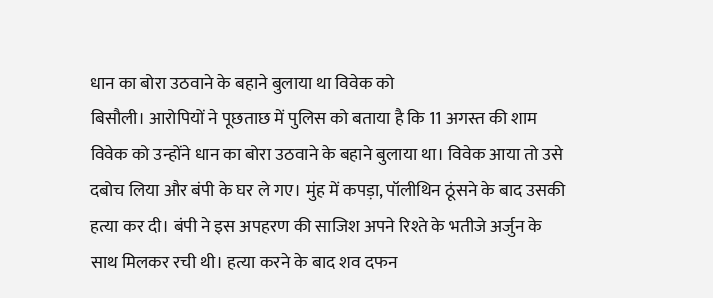धान का बोरा उठवाने के बहाने बुलाया था विवेक को
बिसौली। आरोपियों ने पूछताछ में पुलिस को बताया है कि 11 अगस्त की शाम विवेक को उन्होंने धान का बोरा उठवाने के बहाने बुलाया था। विवेक आया तो उसे दबोच लिया और बंपी के घर ले गए। मुंह में कपड़ा, पॉलीथिन ठूंसने के बाद उसकी हत्या कर दी। बंपी ने इस अपहरण की साजिश अपने रिश्ते के भतीजे अर्जुन के साथ मिलकर रची थी। हत्या करने के बाद शव दफन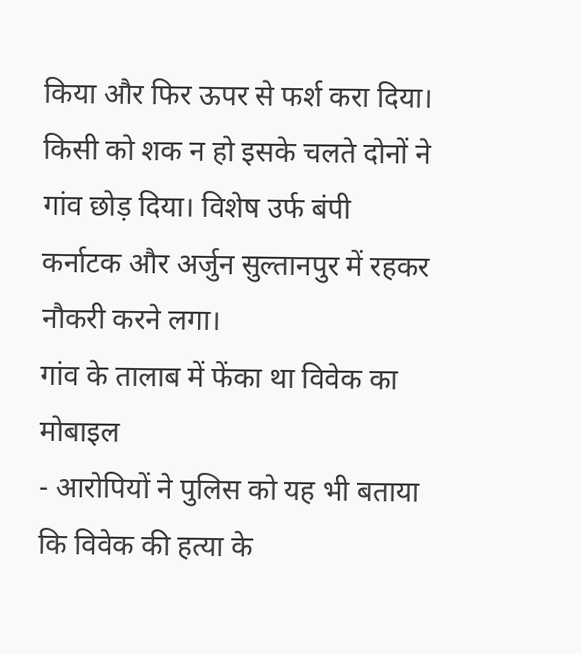किया और फिर ऊपर से फर्श करा दिया। किसी को शक न हो इसके चलते दोनों ने गांव छोड़ दिया। विशेष उर्फ बंपी कर्नाटक और अर्जुन सुल्तानपुर में रहकर नौकरी करने लगा।
गांव के तालाब में फेंका था विवेक का मोबाइल
- आरोपियों ने पुलिस को यह भी बताया कि विवेक की हत्या के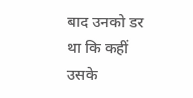बाद उनको डर था कि कहीं उसके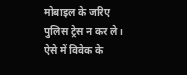मोबाइल के जरिए पुलिस ट्रेस न कर ले। ऐसे में विवेक के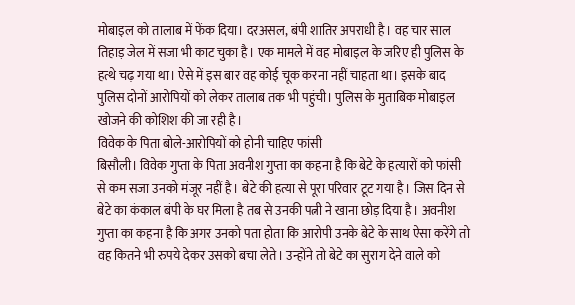मोबाइल को तालाब में फेंक दिया। दरअसल, बंपी शातिर अपराधी है। वह चार साल तिहाड़ जेल में सजा भी काट चुका है। एक मामले में वह मोबाइल के जरिए ही पुलिस के हत्थे चढ़ गया था। ऐसे में इस बार वह कोई चूक करना नहीं चाहता था। इसके बाद पुलिस दोनों आरोपियों को लेकर तालाब तक भी पहुंची। पुलिस के मुताबिक मोबाइल खोजने की कोशिश की जा रही है।
विवेक के पिता बोले-आरोपियों को होनी चाहिए फांसी
बिसौली। विवेक गुप्ता के पिता अवनीश गुप्ता का कहना है कि बेटे के हत्यारों को फांसी से कम सजा उनको मंजूर नहीं है। बेटे की हत्या से पूरा परिवार टूट गया है। जिस दिन से बेटे का कंकाल बंपी के घर मिला है तब से उनकी पत्नी ने खाना छोड़ दिया है। अवनीश गुप्ता का कहना है कि अगर उनको पता होता कि आरोपी उनके बेटे के साथ ऐसा करेंगे तो वह कितने भी रुपये देकर उसको बचा लेते। उन्होंने तो बेटे का सुराग देने वाले को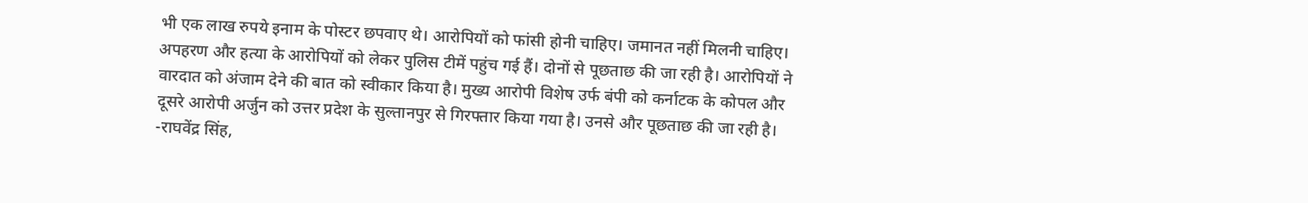भी एक लाख रुपये इनाम के पोस्टर छपवाए थे। आरोपियों को फांसी होनी चाहिए। जमानत नहीं मिलनी चाहिए।
अपहरण और हत्या के आरोपियों को लेकर पुलिस टीमें पहुंच गई हैं। दोनों से पूछताछ की जा रही है। आरोपियों ने वारदात को अंजाम देने की बात को स्वीकार किया है। मुख्य आरोपी विशेष उर्फ बंपी को कर्नाटक के कोपल और दूसरे आरोपी अर्जुन को उत्तर प्रदेश के सुल्तानपुर से गिरफ्तार किया गया है। उनसे और पूछताछ की जा रही है।
-राघवेंद्र सिंह,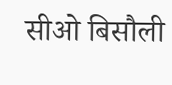सीओ बिसौली